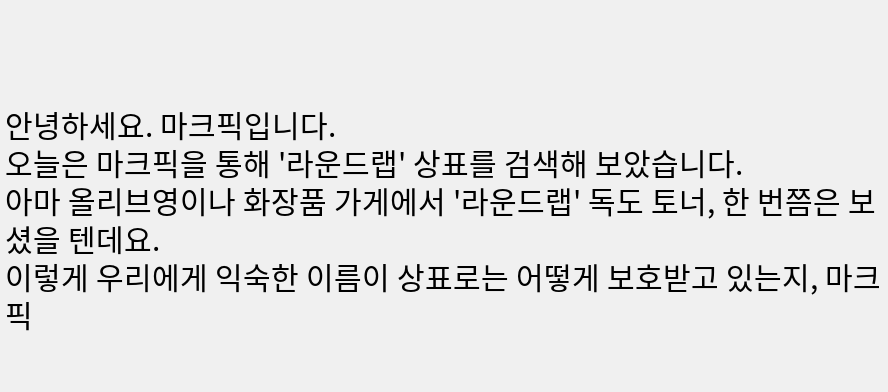안녕하세요. 마크픽입니다.
오늘은 마크픽을 통해 '라운드랩' 상표를 검색해 보았습니다.
아마 올리브영이나 화장품 가게에서 '라운드랩' 독도 토너, 한 번쯤은 보셨을 텐데요.
이렇게 우리에게 익숙한 이름이 상표로는 어떻게 보호받고 있는지, 마크픽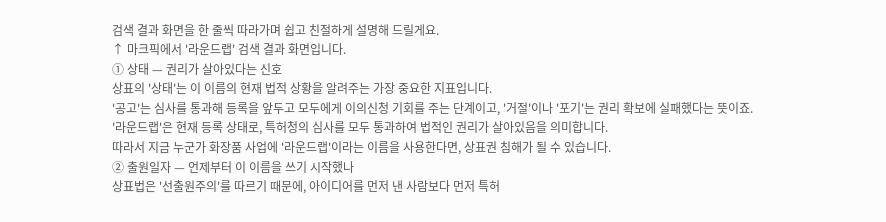검색 결과 화면을 한 줄씩 따라가며 쉽고 친절하게 설명해 드릴게요.
↑ 마크픽에서 '라운드랩' 검색 결과 화면입니다.
① 상태 — 권리가 살아있다는 신호
상표의 '상태'는 이 이름의 현재 법적 상황을 알려주는 가장 중요한 지표입니다.
'공고'는 심사를 통과해 등록을 앞두고 모두에게 이의신청 기회를 주는 단계이고, '거절'이나 '포기'는 권리 확보에 실패했다는 뜻이죠.
'라운드랩'은 현재 등록 상태로, 특허청의 심사를 모두 통과하여 법적인 권리가 살아있음을 의미합니다.
따라서 지금 누군가 화장품 사업에 '라운드랩'이라는 이름을 사용한다면, 상표권 침해가 될 수 있습니다.
② 출원일자 — 언제부터 이 이름을 쓰기 시작했나
상표법은 '선출원주의'를 따르기 때문에, 아이디어를 먼저 낸 사람보다 먼저 특허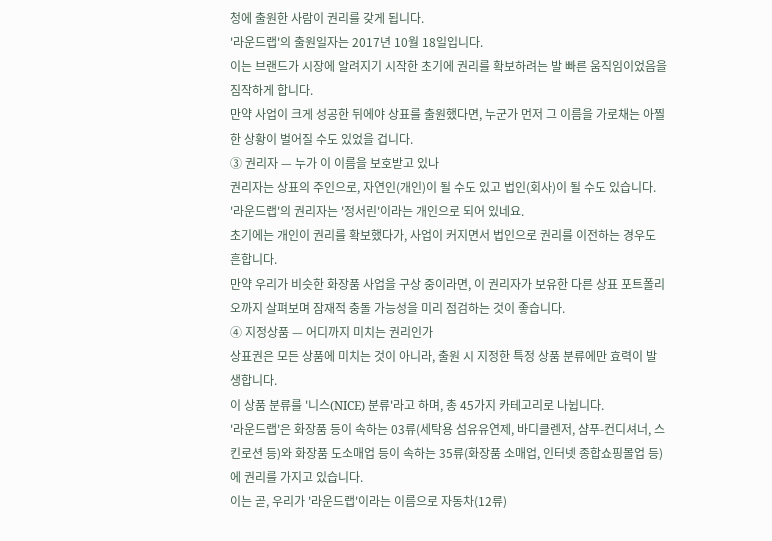청에 출원한 사람이 권리를 갖게 됩니다.
'라운드랩'의 출원일자는 2017년 10월 18일입니다.
이는 브랜드가 시장에 알려지기 시작한 초기에 권리를 확보하려는 발 빠른 움직임이었음을 짐작하게 합니다.
만약 사업이 크게 성공한 뒤에야 상표를 출원했다면, 누군가 먼저 그 이름을 가로채는 아찔한 상황이 벌어질 수도 있었을 겁니다.
③ 권리자 — 누가 이 이름을 보호받고 있나
권리자는 상표의 주인으로, 자연인(개인)이 될 수도 있고 법인(회사)이 될 수도 있습니다.
'라운드랩'의 권리자는 '정서린'이라는 개인으로 되어 있네요.
초기에는 개인이 권리를 확보했다가, 사업이 커지면서 법인으로 권리를 이전하는 경우도 흔합니다.
만약 우리가 비슷한 화장품 사업을 구상 중이라면, 이 권리자가 보유한 다른 상표 포트폴리오까지 살펴보며 잠재적 충돌 가능성을 미리 점검하는 것이 좋습니다.
④ 지정상품 — 어디까지 미치는 권리인가
상표권은 모든 상품에 미치는 것이 아니라, 출원 시 지정한 특정 상품 분류에만 효력이 발생합니다.
이 상품 분류를 '니스(NICE) 분류'라고 하며, 총 45가지 카테고리로 나뉩니다.
'라운드랩'은 화장품 등이 속하는 03류(세탁용 섬유유연제, 바디클렌저, 샴푸-컨디셔너, 스킨로션 등)와 화장품 도소매업 등이 속하는 35류(화장품 소매업, 인터넷 종합쇼핑몰업 등)에 권리를 가지고 있습니다.
이는 곧, 우리가 '라운드랩'이라는 이름으로 자동차(12류)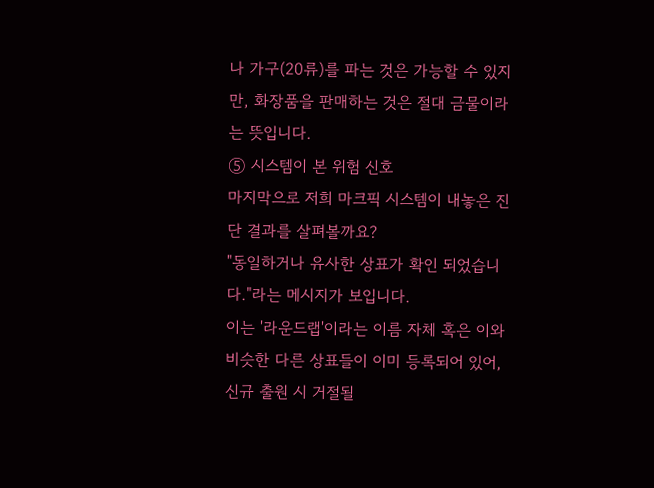나 가구(20류)를 파는 것은 가능할 수 있지만, 화장품을 판매하는 것은 절대 금물이라는 뜻입니다.
⑤ 시스템이 본 위험 신호
마지막으로 저희 마크픽 시스템이 내놓은 진단 결과를 살펴볼까요?
"동일하거나 유사한 상표가 확인 되었습니다."라는 메시지가 보입니다.
이는 '라운드랩'이라는 이름 자체 혹은 이와 비슷한 다른 상표들이 이미 등록되어 있어, 신규 출원 시 거절될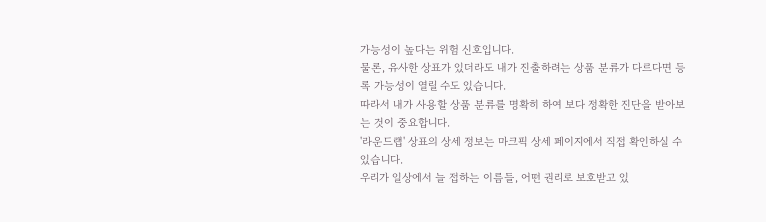가능성이 높다는 위험 신호입니다.
물론, 유사한 상표가 있더라도 내가 진출하려는 상품 분류가 다르다면 등록 가능성이 열릴 수도 있습니다.
따라서 내가 사용할 상품 분류를 명확히 하여 보다 정확한 진단을 받아보는 것이 중요합니다.
'라운드랩' 상표의 상세 정보는 마크픽 상세 페이지에서 직접 확인하실 수 있습니다.
우리가 일상에서 늘 접하는 이름들, 어떤 권리로 보호받고 있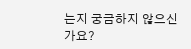는지 궁금하지 않으신가요?